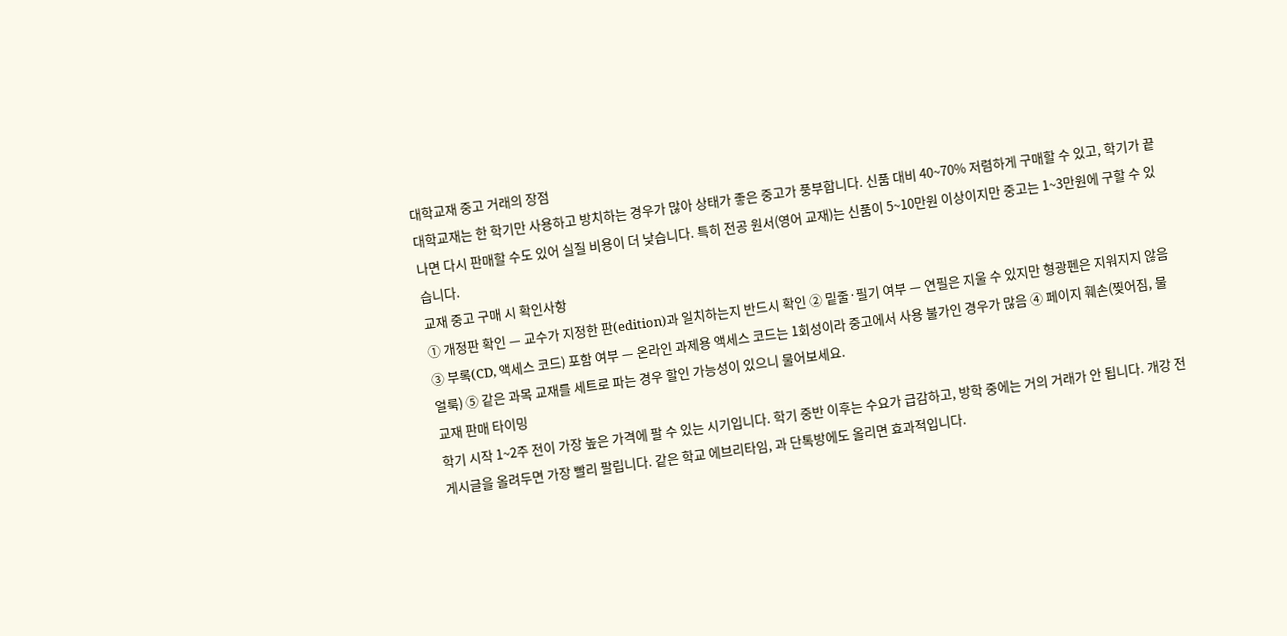대학교재 중고 거래의 장점
대학교재는 한 학기만 사용하고 방치하는 경우가 많아 상태가 좋은 중고가 풍부합니다. 신품 대비 40~70% 저렴하게 구매할 수 있고, 학기가 끝나면 다시 판매할 수도 있어 실질 비용이 더 낮습니다. 특히 전공 원서(영어 교재)는 신품이 5~10만원 이상이지만 중고는 1~3만원에 구할 수 있습니다.
교재 중고 구매 시 확인사항
① 개정판 확인 — 교수가 지정한 판(edition)과 일치하는지 반드시 확인 ② 밑줄·필기 여부 — 연필은 지울 수 있지만 형광펜은 지워지지 않음 ③ 부록(CD, 액세스 코드) 포함 여부 — 온라인 과제용 액세스 코드는 1회성이라 중고에서 사용 불가인 경우가 많음 ④ 페이지 훼손(찢어짐, 물 얼룩) ⑤ 같은 과목 교재를 세트로 파는 경우 할인 가능성이 있으니 물어보세요.
교재 판매 타이밍
학기 시작 1~2주 전이 가장 높은 가격에 팔 수 있는 시기입니다. 학기 중반 이후는 수요가 급감하고, 방학 중에는 거의 거래가 안 됩니다. 개강 전 게시글을 올려두면 가장 빨리 팔립니다. 같은 학교 에브리타임, 과 단톡방에도 올리면 효과적입니다.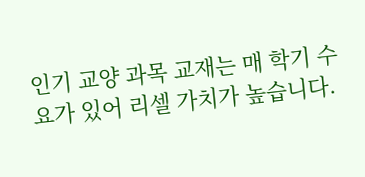인기 교양 과목 교재는 매 학기 수요가 있어 리셀 가치가 높습니다.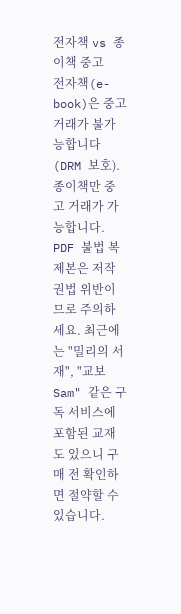전자책 vs 종이책 중고
전자책(e-book)은 중고 거래가 불가능합니다 (DRM 보호). 종이책만 중고 거래가 가능합니다. PDF 불법 복제본은 저작권법 위반이므로 주의하세요. 최근에는 "밀리의 서재", "교보 Sam" 같은 구독 서비스에 포함된 교재도 있으니 구매 전 확인하면 절약할 수 있습니다.